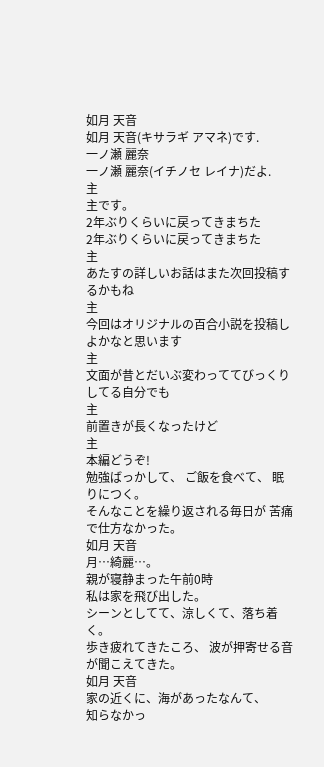如月 天音
如月 天音(キサラギ アマネ)です.
一ノ瀬 麗奈
一ノ瀬 麗奈(イチノセ レイナ)だよ.
主
主です。
2年ぶりくらいに戻ってきまちた
2年ぶりくらいに戻ってきまちた
主
あたすの詳しいお話はまた次回投稿するかもね
主
今回はオリジナルの百合小説を投稿しよかなと思います
主
文面が昔とだいぶ変わっててびっくりしてる自分でも
主
前置きが長くなったけど
主
本編どうぞ!
勉強ばっかして、 ご飯を食べて、 眠りにつく。
そんなことを繰り返される毎日が 苦痛で仕方なかった。
如月 天音
月…綺麗…。
親が寝静まった午前0時
私は家を飛び出した。
シーンとしてて、涼しくて、落ち着く。
歩き疲れてきたころ、 波が押寄せる音が聞こえてきた。
如月 天音
家の近くに、海があったなんて、
知らなかっ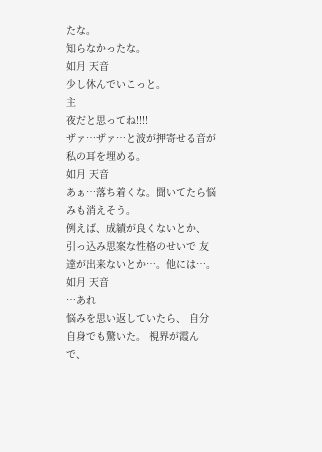たな。
知らなかったな。
如月 天音
少し休んでいこっと。
主
夜だと思ってね!!!!
ザァ…ザァ…と波が押寄せる音が 私の耳を埋める。
如月 天音
あぁ…落ち着くな。聞いてたら悩みも消えそう。
例えば、成績が良くないとか、 引っ込み思案な性格のせいで 友達が出来ないとか…。他には…。
如月 天音
…あれ
悩みを思い返していたら、 自分自身でも驚いた。 視界が霞んで、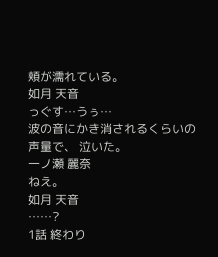頬が濡れている。
如月 天音
っぐす…うぅ…
波の音にかき消されるくらいの声量で、 泣いた。
一ノ瀬 麗奈
ねえ。
如月 天音
……?
1話 終わり